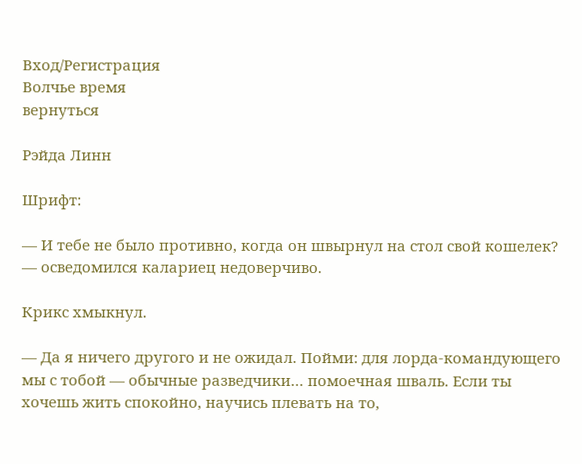Вход/Регистрация
Волчье время
вернуться

Рэйда Линн

Шрифт:

— И тебе не было противно, когда он швырнул на стол свой кошелек? — осведомился калариец недоверчиво.

Крикс хмыкнул.

— Да я ничего другого и не ожидал. Пойми: для лорда-командующего мы с тобой — обычные разведчики… помоечная шваль. Если ты хочешь жить спокойно, научись плевать на то,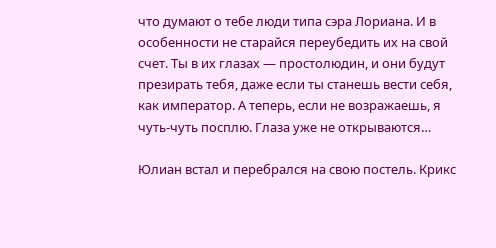что думают о тебе люди типа сэра Лориана. И в особенности не старайся переубедить их на свой счет. Ты в их глазах — простолюдин, и они будут презирать тебя, даже если ты станешь вести себя, как император. А теперь, если не возражаешь, я чуть-чуть посплю. Глаза уже не открываются…

Юлиан встал и перебрался на свою постель. Крикс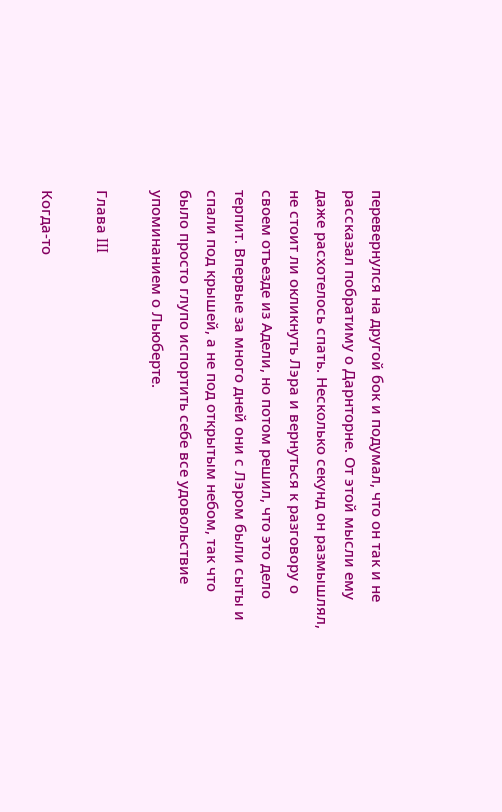перевернулся на другой бок и подумал, что он так и не рассказал побратиму о Дарнторне. От этой мысли ему даже расхотелось спать. Несколько секунд он размышлял, не стоит ли окликнуть Лэра и вернуться к разговору о своем отъезде из Адели, но потом решил, что это дело терпит. Впервые за много дней они с Лэром были сыты и спали под крышей, а не под открытым небом, так что было просто глупо испортить себе все удовольствие упоминанием о Льюберте.

Глава III

Когда-то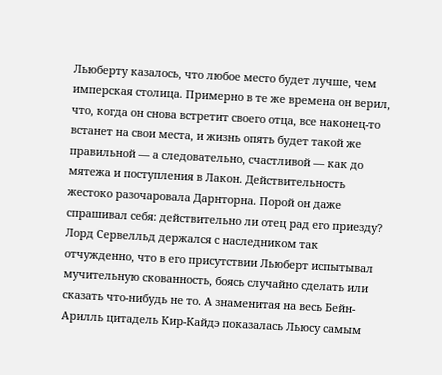Льюберту казалось, что любое место будет лучше, чем имперская столица. Примерно в те же времена он верил, что, когда он снова встретит своего отца, все наконец-то встанет на свои места, и жизнь опять будет такой же правильной — а следовательно, счастливой — как до мятежа и поступления в Лакон. Действительность жестоко разочаровала Дарнторна. Порой он даже спрашивал себя: действительно ли отец рад его приезду? Лорд Сервелльд держался с наследником так отчужденно, что в его присутствии Льюберт испытывал мучительную скованность, боясь случайно сделать или сказать что-нибудь не то. А знаменитая на весь Бейн-Арилль цитадель Кир-Кайдэ показалась Льюсу самым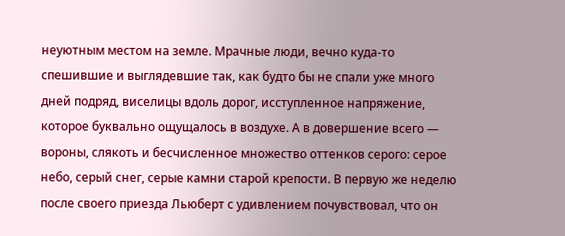неуютным местом на земле. Мрачные люди, вечно куда-то спешившие и выглядевшие так, как будто бы не спали уже много дней подряд, виселицы вдоль дорог, исступленное напряжение, которое буквально ощущалось в воздухе. А в довершение всего — вороны, слякоть и бесчисленное множество оттенков серого: серое небо, серый снег, серые камни старой крепости. В первую же неделю после своего приезда Льюберт с удивлением почувствовал, что он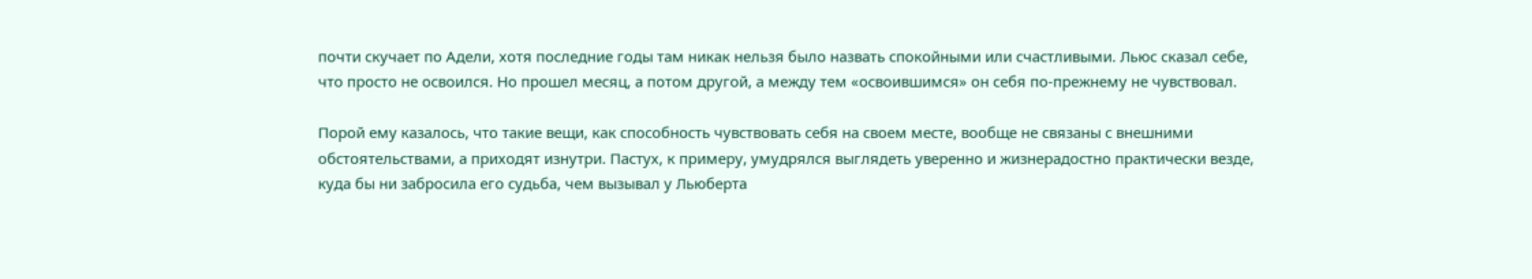почти скучает по Адели, хотя последние годы там никак нельзя было назвать спокойными или счастливыми. Льюс сказал себе, что просто не освоился. Но прошел месяц, а потом другой, а между тем «освоившимся» он себя по-прежнему не чувствовал.

Порой ему казалось, что такие вещи, как способность чувствовать себя на своем месте, вообще не связаны с внешними обстоятельствами, а приходят изнутри. Пастух, к примеру, умудрялся выглядеть уверенно и жизнерадостно практически везде, куда бы ни забросила его судьба, чем вызывал у Льюберта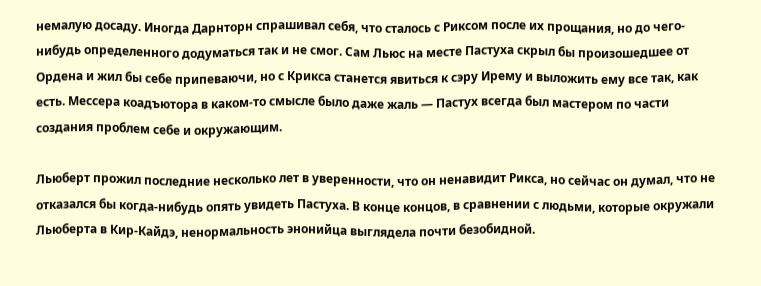немалую досаду. Иногда Дарнторн спрашивал себя, что сталось с Риксом после их прощания, но до чего-нибудь определенного додуматься так и не смог. Сам Льюс на месте Пастуха скрыл бы произошедшее от Ордена и жил бы себе припеваючи, но с Крикса станется явиться к сэру Ирему и выложить ему все так, как есть. Мессера коадъютора в каком-то смысле было даже жаль — Пастух всегда был мастером по части создания проблем себе и окружающим.

Льюберт прожил последние несколько лет в уверенности, что он ненавидит Рикса, но сейчас он думал, что не отказался бы когда-нибудь опять увидеть Пастуха. В конце концов, в сравнении с людьми, которые окружали Льюберта в Кир-Кайдэ, ненормальность энонийца выглядела почти безобидной.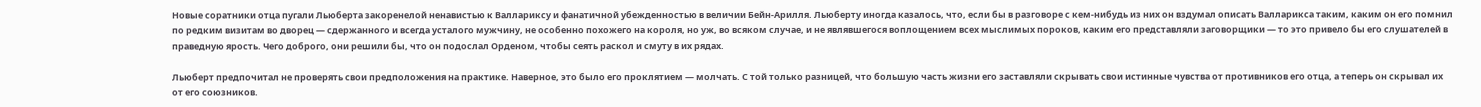Новые соратники отца пугали Льюберта закоренелой ненавистью к Валлариксу и фанатичной убежденностью в величии Бейн-Арилля. Льюберту иногда казалось, что, если бы в разговоре с кем-нибудь из них он вздумал описать Валларикса таким, каким он его помнил по редким визитам во дворец — сдержанного и всегда усталого мужчину, не особенно похожего на короля, но уж, во всяком случае, и не являвшегося воплощением всех мыслимых пороков, каким его представляли заговорщики — то это привело бы его слушателей в праведную ярость. Чего доброго, они решили бы, что он подослал Орденом, чтобы сеять раскол и смуту в их рядах.

Льюберт предпочитал не проверять свои предположения на практике. Наверное, это было его проклятием — молчать. С той только разницей, что большую часть жизни его заставляли скрывать свои истинные чувства от противников его отца, а теперь он скрывал их от его союзников.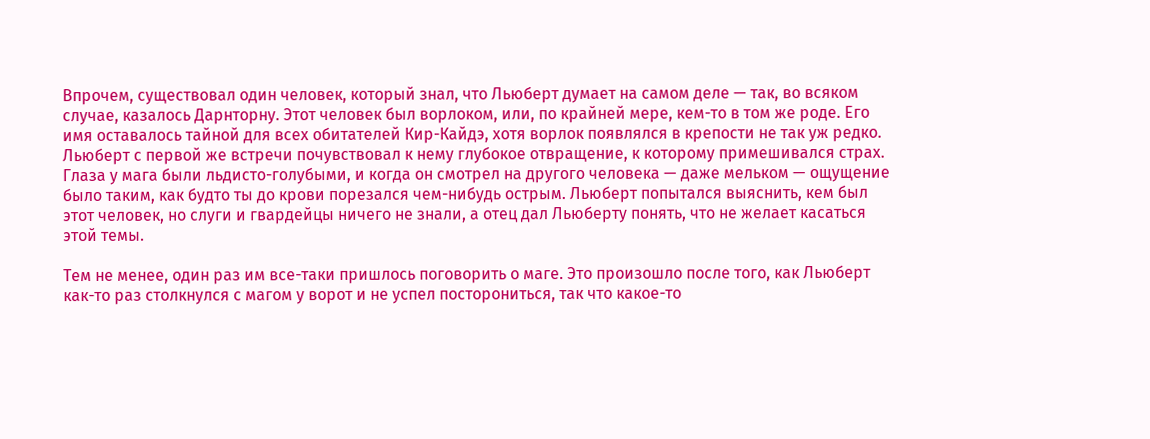Впрочем, существовал один человек, который знал, что Льюберт думает на самом деле — так, во всяком случае, казалось Дарнторну. Этот человек был ворлоком, или, по крайней мере, кем-то в том же роде. Его имя оставалось тайной для всех обитателей Кир-Кайдэ, хотя ворлок появлялся в крепости не так уж редко. Льюберт с первой же встречи почувствовал к нему глубокое отвращение, к которому примешивался страх. Глаза у мага были льдисто-голубыми, и когда он смотрел на другого человека — даже мельком — ощущение было таким, как будто ты до крови порезался чем-нибудь острым. Льюберт попытался выяснить, кем был этот человек, но слуги и гвардейцы ничего не знали, а отец дал Льюберту понять, что не желает касаться этой темы.

Тем не менее, один раз им все-таки пришлось поговорить о маге. Это произошло после того, как Льюберт как-то раз столкнулся с магом у ворот и не успел посторониться, так что какое-то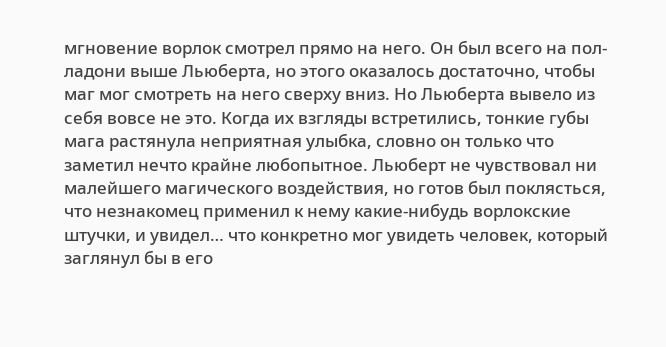мгновение ворлок смотрел прямо на него. Он был всего на пол-ладони выше Льюберта, но этого оказалось достаточно, чтобы маг мог смотреть на него сверху вниз. Но Льюберта вывело из себя вовсе не это. Когда их взгляды встретились, тонкие губы мага растянула неприятная улыбка, словно он только что заметил нечто крайне любопытное. Льюберт не чувствовал ни малейшего магического воздействия, но готов был поклясться, что незнакомец применил к нему какие-нибудь ворлокские штучки, и увидел… что конкретно мог увидеть человек, который заглянул бы в его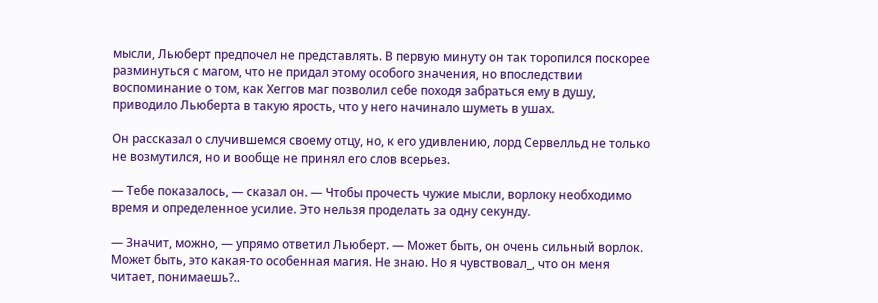мысли, Льюберт предпочел не представлять. В первую минуту он так торопился поскорее разминуться с магом, что не придал этому особого значения, но впоследствии воспоминание о том, как Хеггов маг позволил себе походя забраться ему в душу, приводило Льюберта в такую ярость, что у него начинало шуметь в ушах.

Он рассказал о случившемся своему отцу, но, к его удивлению, лорд Сервелльд не только не возмутился, но и вообще не принял его слов всерьез.

— Тебе показалось, — сказал он. — Чтобы прочесть чужие мысли, ворлоку необходимо время и определенное усилие. Это нельзя проделать за одну секунду.

— Значит, можно, — упрямо ответил Льюберт. — Может быть, он очень сильный ворлок. Может быть, это какая-то особенная магия. Не знаю. Но я чувствовал_, что он меня читает, понимаешь?..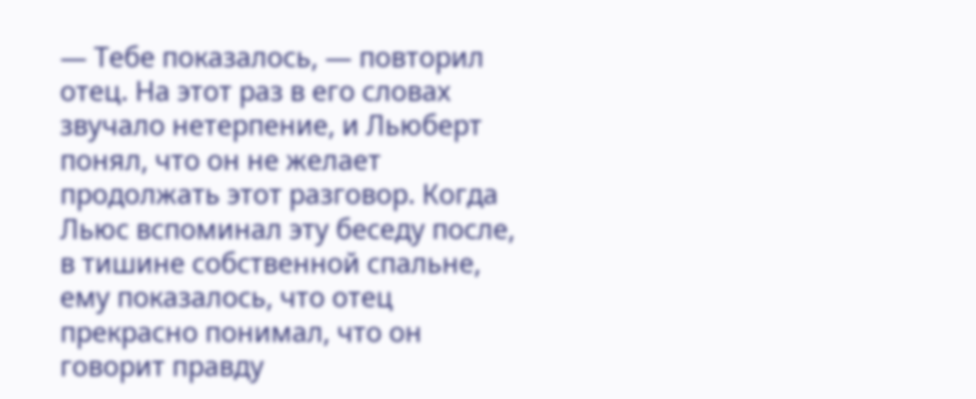— Тебе показалось, — повторил отец. На этот раз в его словах звучало нетерпение, и Льюберт понял, что он не желает продолжать этот разговор. Когда Льюс вспоминал эту беседу после, в тишине собственной спальне, ему показалось, что отец прекрасно понимал, что он говорит правду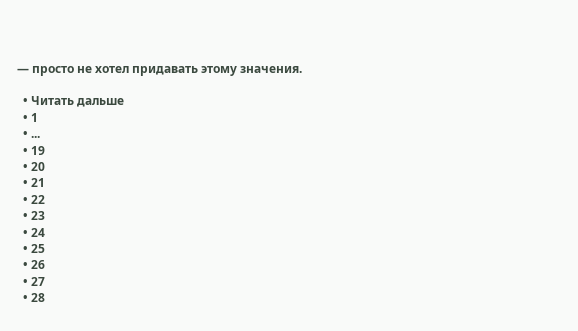— просто не хотел придавать этому значения.

  • Читать дальше
  • 1
  • ...
  • 19
  • 20
  • 21
  • 22
  • 23
  • 24
  • 25
  • 26
  • 27
  • 28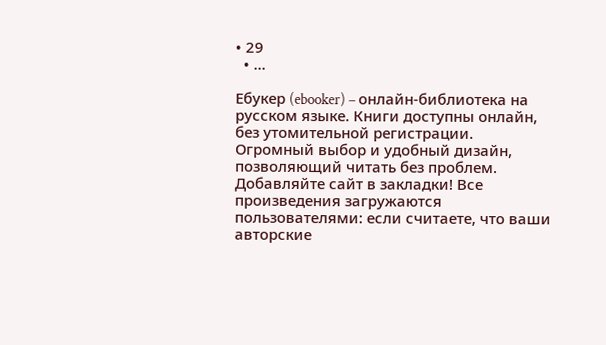• 29
  • ...

Ебукер (ebooker) – онлайн-библиотека на русском языке. Книги доступны онлайн, без утомительной регистрации. Огромный выбор и удобный дизайн, позволяющий читать без проблем. Добавляйте сайт в закладки! Все произведения загружаются пользователями: если считаете, что ваши авторские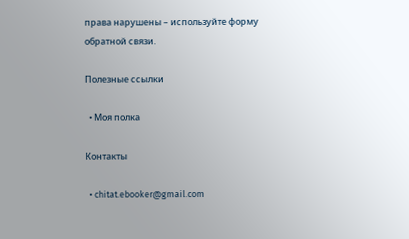права нарушены – используйте форму обратной связи.

Полезные ссылки

  • Моя полка

Контакты

  • chitat.ebooker@gmail.com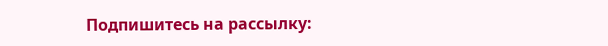Подпишитесь на рассылку: